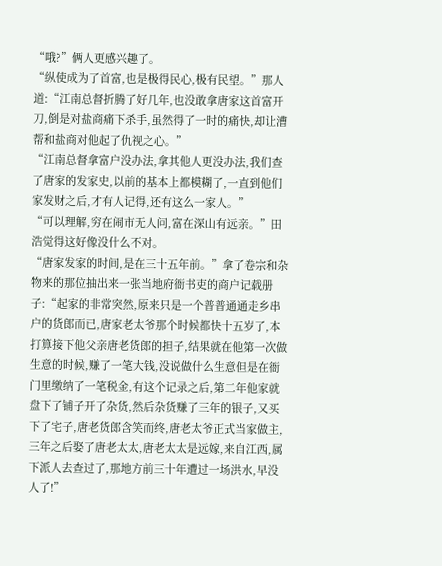“哦?”俩人更感兴趣了。
“纵使成为了首富,也是极得民心,极有民望。”那人道:“江南总督折腾了好几年,也没敢拿唐家这首富开刀,倒是对盐商痛下杀手,虽然得了一时的痛快,却让漕帮和盐商对他起了仇视之心。”
“江南总督拿富户没办法,拿其他人更没办法,我们查了唐家的发家史,以前的基本上都模糊了,一直到他们家发财之后,才有人记得,还有这么一家人。”
“可以理解,穷在闹市无人问,富在深山有远亲。”田浩觉得这好像没什么不对。
“唐家发家的时间,是在三十五年前。”拿了卷宗和杂物来的那位抽出来一张当地府衙书吏的商户记载册子:“起家的非常突然,原来只是一个普普通通走乡串户的货郎而已,唐家老太爷那个时候都快十五岁了,本打算接下他父亲唐老货郎的担子,结果就在他第一次做生意的时候,赚了一笔大钱,没说做什么生意但是在衙门里缴纳了一笔税金,有这个记录之后,第二年他家就盘下了铺子开了杂货,然后杂货赚了三年的银子,又买下了宅子,唐老货郎含笑而终,唐老太爷正式当家做主,三年之后娶了唐老太太,唐老太太是远嫁,来自江西,属下派人去查过了,那地方前三十年遭过一场洪水,早没人了!”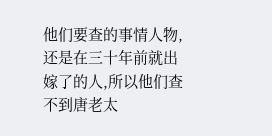他们要查的事情人物,还是在三十年前就出嫁了的人,所以他们查不到唐老太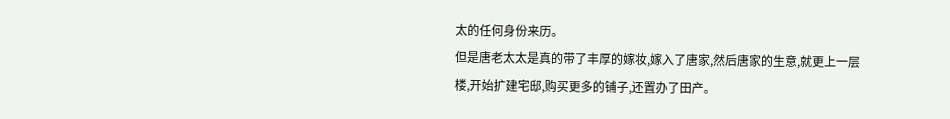太的任何身份来历。
但是唐老太太是真的带了丰厚的嫁妆,嫁入了唐家,然后唐家的生意,就更上一层楼,开始扩建宅邸,购买更多的铺子,还置办了田产。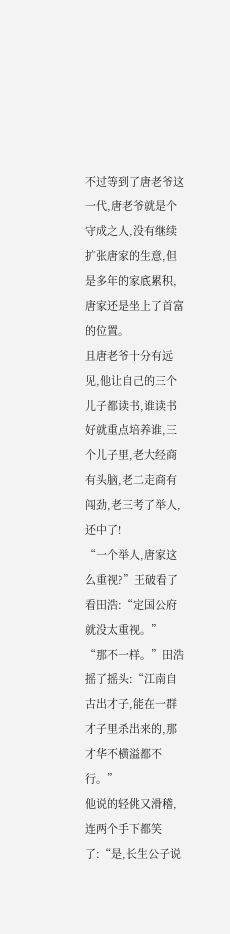不过等到了唐老爷这一代,唐老爷就是个守成之人,没有继续扩张唐家的生意,但是多年的家底累积,唐家还是坐上了首富的位置。
且唐老爷十分有远见,他让自己的三个儿子都读书,谁读书好就重点培养谁,三个儿子里,老大经商有头脑,老二走商有闯劲,老三考了举人,还中了!
“一个举人,唐家这么重视?”王破看了看田浩:“定国公府就没太重视。”
“那不一样。”田浩摇了摇头:“江南自古出才子,能在一群才子里杀出来的,那才华不横溢都不行。”
他说的轻佻又滑稽,连两个手下都笑了:“是,长生公子说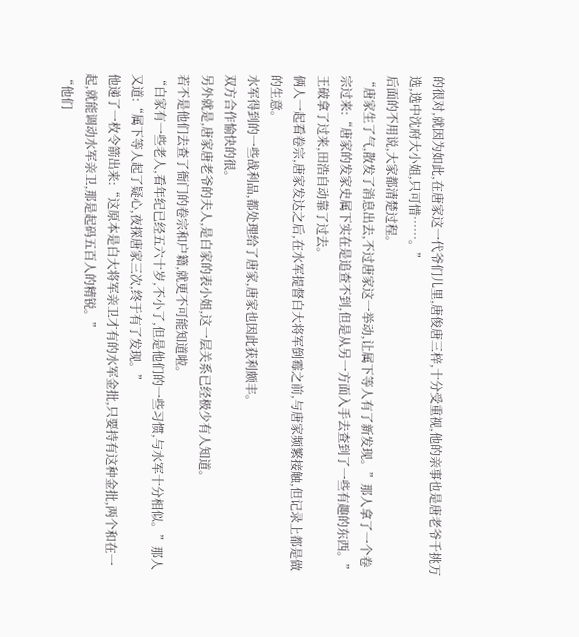的很对,就因为如此,在唐家这一代爷们儿里,唐俊唐三梓,十分受重视,他的亲事也是唐老爷千挑万选,选中沈府大小姐,只可惜……。”
后面的不用说,大家都清楚过程。
“唐家生了气,散发了消息出去,不过唐家这一举动,让属下等人有了新发现。”那人拿了一个卷宗过来:“唐家的发家史属下实在是追查不到,但是从另一方面入手去查到了一些有趣的东西。”
王破拿了过来,田浩自动靠了过去。
俩人一起看卷宗,唐家发达之后,在水军提督白大将军倒霉之前,与唐家频繁接触,但记录上都是做的生意。
水军得到的一些战利品,都处理给了唐家,唐家也因此获利颇丰。
双方合作愉快的很。
另外就是,唐家唐老爷的夫人,是白家的表小姐,这一层关系已经极少有人知道。
若不是他们去查了衙门的卷宗和户籍,就更不可能知道啦。
“白家有一些老人,看年纪已经五六十岁,不小了,但是他们的一些习惯,与水军十分相似。”那人又道:“属下等人起了疑心,夜探唐家三次,终于有了发现。”
他递了一枚令箭出来:“这原本是白大将军亲卫才有的水军金批,只要持有这种金批,两个和在一起,就能调动水军亲卫,那是起码五百人的精锐。”
“他们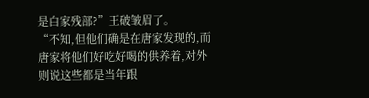是白家残部?”王破皱眉了。
“不知,但他们确是在唐家发现的,而唐家将他们好吃好喝的供养着,对外则说这些都是当年跟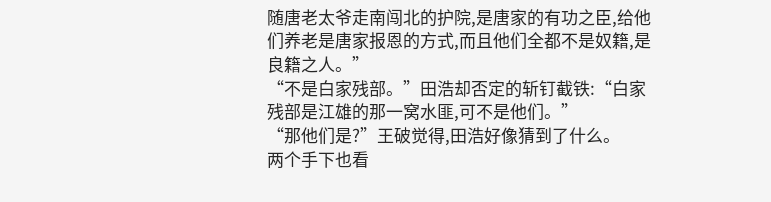随唐老太爷走南闯北的护院,是唐家的有功之臣,给他们养老是唐家报恩的方式,而且他们全都不是奴籍,是良籍之人。”
“不是白家残部。”田浩却否定的斩钉截铁:“白家残部是江雄的那一窝水匪,可不是他们。”
“那他们是?”王破觉得,田浩好像猜到了什么。
两个手下也看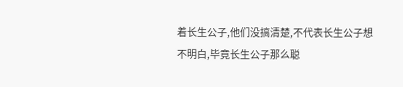着长生公子,他们没搞清楚,不代表长生公子想不明白,毕竟长生公子那么聪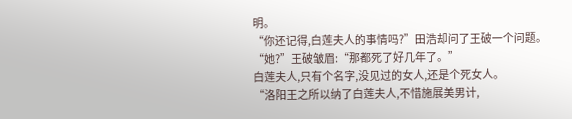明。
“你还记得,白莲夫人的事情吗?”田浩却问了王破一个问题。
“她?”王破皱眉:“那都死了好几年了。”
白莲夫人,只有个名字,没见过的女人,还是个死女人。
“洛阳王之所以纳了白莲夫人,不惜施展美男计,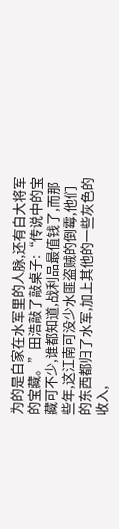为的是白家在水军里的人脉,还有白大将军的宝藏。”田浩敲了敲桌子:“传说中的宝藏可不少,谁都知道,战利品最值钱了,而那些年,这江南可没少水匪盗贼的倒霉,他们的东西都归了水军,加上其他的一些灰色的收入,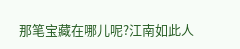那笔宝藏在哪儿呢?江南如此人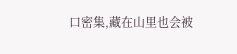口密集,藏在山里也会被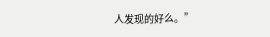人发现的好么。”